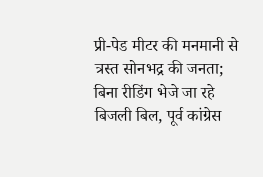प्री-पेड मीटर की मनमानी से त्रस्त सोनभद्र की जनता; बिना रीडिंग भेजे जा रहे बिजली बिल, पूर्व कांग्रेस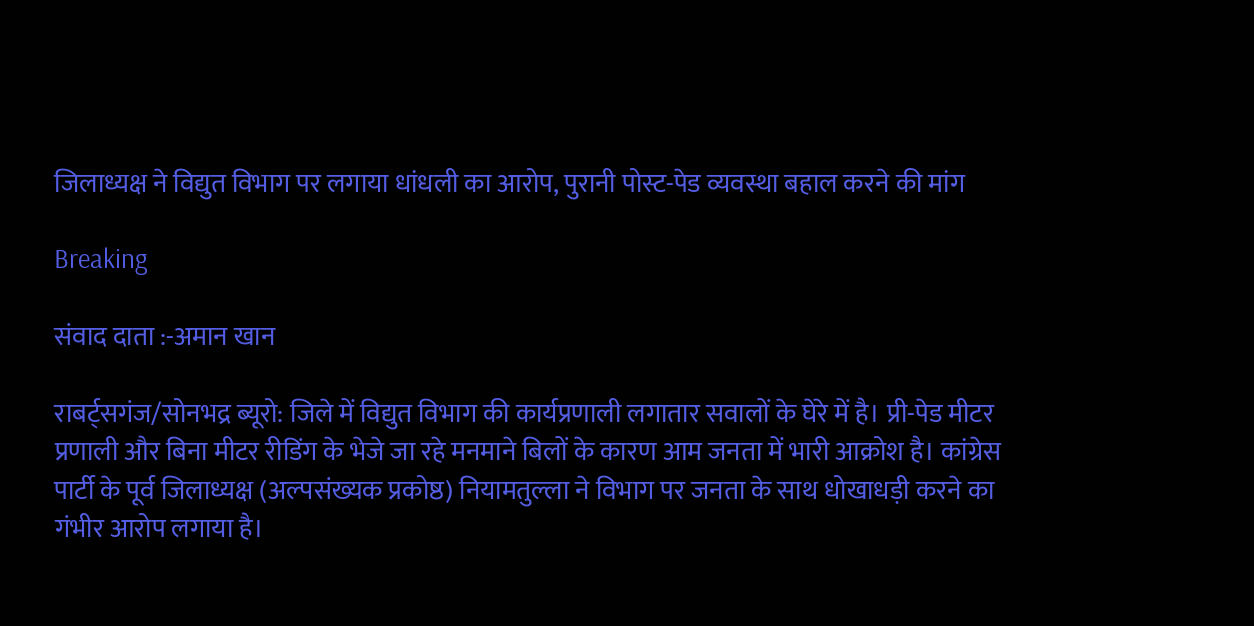जिलाध्यक्ष ने विद्युत विभाग पर लगाया धांधली का आरोप, पुरानी पोस्ट-पेड व्यवस्था बहाल करने की मांग

Breaking

संवाद दाता :-अमान खान

राबर्ट्सगंज/सोनभद्र ब्यूरो: जिले में विद्युत विभाग की कार्यप्रणाली लगातार सवालों के घेरे में है। प्री-पेड मीटर प्रणाली और बिना मीटर रीडिंग के भेजे जा रहे मनमाने बिलों के कारण आम जनता में भारी आक्रोश है। कांग्रेस पार्टी के पूर्व जिलाध्यक्ष (अल्पसंख्यक प्रकोष्ठ) नियामतुल्ला ने विभाग पर जनता के साथ धोखाधड़ी करने का गंभीर आरोप लगाया है।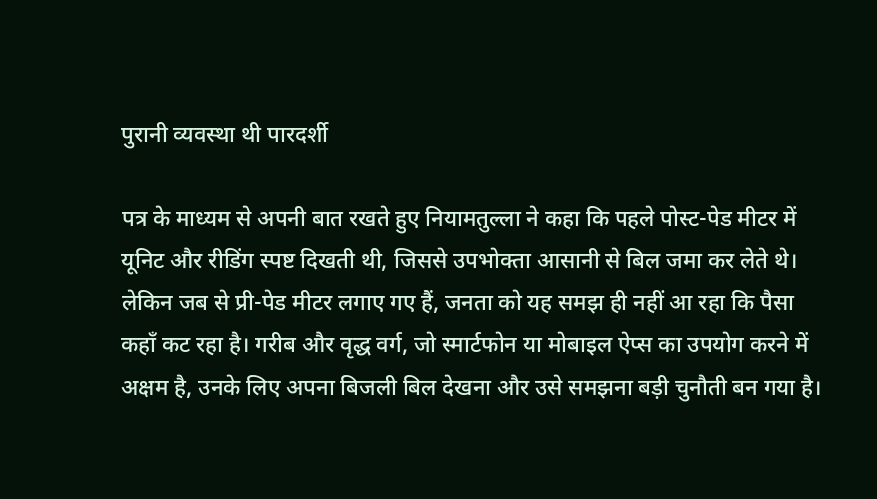पुरानी व्यवस्था थी पारदर्शी

पत्र के माध्यम से अपनी बात रखते हुए नियामतुल्ला ने कहा कि पहले पोस्ट-पेड मीटर में यूनिट और रीडिंग स्पष्ट दिखती थी, जिससे उपभोक्ता आसानी से बिल जमा कर लेते थे। लेकिन जब से प्री-पेड मीटर लगाए गए हैं, जनता को यह समझ ही नहीं आ रहा कि पैसा कहाँ कट रहा है। गरीब और वृद्ध वर्ग, जो स्मार्टफोन या मोबाइल ऐप्स का उपयोग करने में अक्षम है, उनके लिए अपना बिजली बिल देखना और उसे समझना बड़ी चुनौती बन गया है।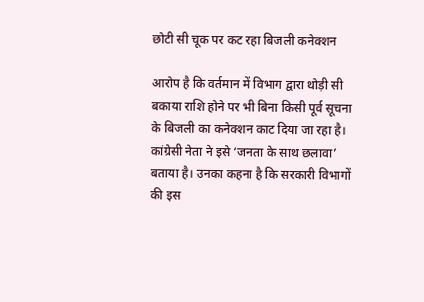छोटी सी चूक पर कट रहा बिजली कनेक्शन

आरोप है कि वर्तमान में विभाग द्वारा थोड़ी सी बकाया राशि होने पर भी बिना किसी पूर्व सूचना के बिजली का कनेक्शन काट दिया जा रहा है। कांग्रेसी नेता ने इसे ‘जनता के साथ छलावा’ बताया है। उनका कहना है कि सरकारी विभागों की इस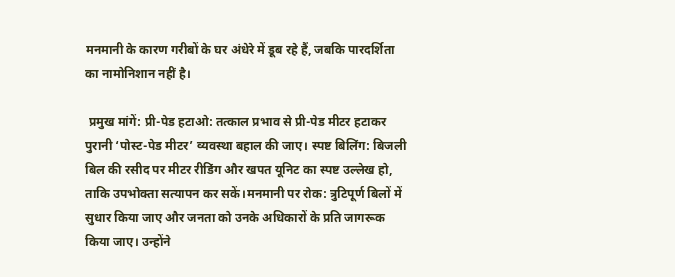मनमानी के कारण गरीबों के घर अंधेरे में डूब रहे हैं, जबकि पारदर्शिता का नामोनिशान नहीं है।

 प्रमुख मांगें: प्री-पेड हटाओ: तत्काल प्रभाव से प्री-पेड मीटर हटाकर पुरानी ‘पोस्ट-पेड मीटर’ व्यवस्था बहाल की जाए। स्पष्ट बिलिंग: बिजली बिल की रसीद पर मीटर रीडिंग और खपत यूनिट का स्पष्ट उल्लेख हो, ताकि उपभोक्ता सत्यापन कर सकें।मनमानी पर रोक: त्रुटिपूर्ण बिलों में सुधार किया जाए और जनता को उनके अधिकारों के प्रति जागरूक किया जाए। उन्होंने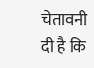चेतावनी दी है कि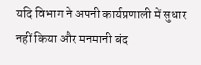यदि विभाग ने अपनी कार्यप्रणाली में सुधार नहीं किया और मनमानी बंद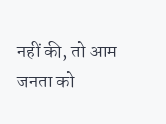नहीं की, तो आम जनता को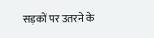सड़कों पर उतरने के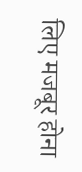लिए मजबूर होना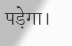पड़ेगा।